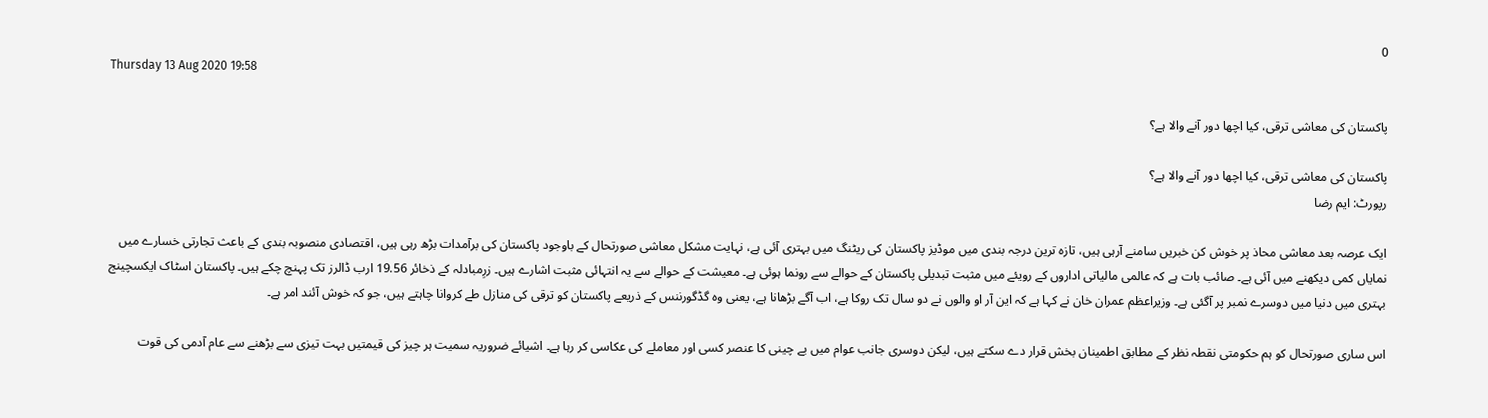0
Thursday 13 Aug 2020 19:58

پاکستان کی معاشی ترقی، کیا اچھا دور آنے والا ہے؟

پاکستان کی معاشی ترقی، کیا اچھا دور آنے والا ہے؟
رپورٹ: ایم رضا

ایک عرصہ بعد معاشی محاذ پر خوش کن خبریں سامنے آرہی ہیں، تازہ ترین درجہ بندی میں موڈیز پاکستان کی ریٹنگ میں بہتری آئی ہے، نہایت مشکل معاشی صورتحال کے باوجود پاکستان کی برآمدات بڑھ رہی ہیں، اقتصادی منصوبہ بندی کے باعث تجارتی خسارے میں نمایاں کمی دیکھنے میں آئی ہے۔ صائب بات ہے کہ عالمی مالیاتی اداروں کے رویئے میں مثبت تبدیلی پاکستان کے حوالے سے رونما ہوئی ہے۔ معیشت کے حوالے سے یہ انتہائی مثبت اشارے ہیں۔ زرِمبادلہ کے ذخائر 19.56 ارب ڈالرز تک پہنچ چکے ہیں۔ پاکستان اسٹاک ایکسچینج بہتری میں دنیا میں دوسرے نمبر پر آگئی ہے۔ وزیراعظم عمران خان نے کہا ہے کہ این آر او والوں نے دو سال تک روکا ہے، اب آگے بڑھانا ہے، یعنی وہ گڈگورننس کے ذریعے پاکستان کو ترقی کی منازل طے کروانا چاہتے ہیں، جو کہ خوش آئند امر ہے۔

اس ساری صورتحال کو ہم حکومتی نقطہ نظر کے مطابق اطمینان بخش قرار دے سکتے ہیں، لیکن دوسری جانب عوام میں بے چینی کا عنصر کسی اور معاملے کی عکاسی کر رہا ہے۔ اشیائے ضروریہ سمیت ہر چیز کی قیمتیں بہت تیزی سے بڑھنے سے عام آدمی کی قوت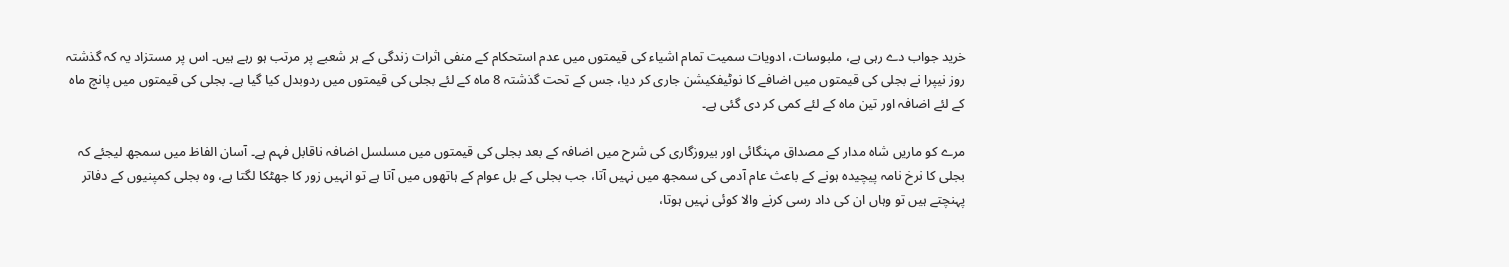خرید جواب دے رہی ہے، ملبوسات، ادویات سمیت تمام اشیاء کی قیمتوں میں عدم استحکام کے منفی اثرات زندگی کے ہر شعبے پر مرتب ہو رہے ہیں۔ اس پر مستزاد یہ کہ گذشتہ روز نیپرا نے بجلی کی قیمتوں میں اضافے کا نوٹیفکیشن جاری کر دیا، جس کے تحت گذشتہ 8 ماہ کے لئے بجلی کی قیمتوں میں ردوبدل کیا گیا ہے۔ بجلی کی قیمتوں میں پانچ ماہ کے لئے اضافہ اور تین ماہ کے لئے کمی کر دی گئی ہے۔

مرے کو ماریں شاہ مدار کے مصداق مہنگائی اور بیروزگاری کی شرح میں اضافہ کے بعد بجلی کی قیمتوں میں مسلسل اضافہ ناقابل فہم ہے۔ آسان الفاظ میں سمجھ لیجئے کہ بجلی کا نرخ نامہ پیچیدہ ہونے کے باعث عام آدمی کی سمجھ میں نہیں آتا، جب بجلی کے بل عوام کے ہاتھوں میں آتا ہے تو انہیں زور کا جھٹکا لگتا ہے، وہ بجلی کمپنیوں کے دفاتر پہنچتے ہیں تو وہاں ان کی داد رسی کرنے والا کوئی نہیں ہوتا،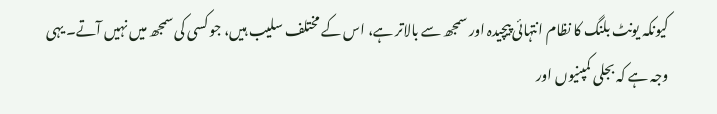کیونکہ یونٹ بلنگ کا نظام انتہائی پیچیدہ اور سمجھ سے بالاتر ہے، اس کے مختلف سلیب ہیں، جو کسی کی سمجھ میں نہیں آتے۔ یہی وجہ ہے کہ بجلی کمپنیوں اور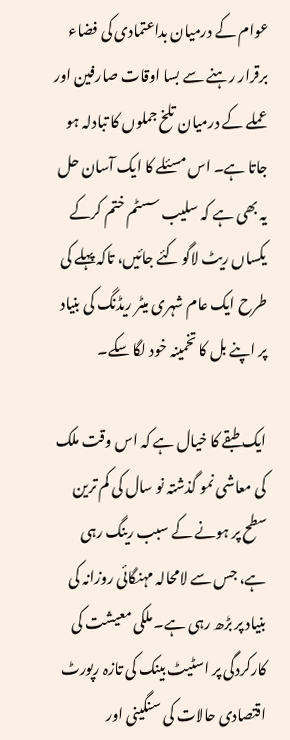عوام کے درمیان بداعتمادی کی فضاء برقرار رہنے سے بسا اوقات صارفین اور عملے کے درمیان تلخ جملوں کا تبادلہ ہو جاتا ہے۔ اس مسئلے کا ایک آسان حل یہ بھی ہے کہ سلیب سسٹم ختم کرکے یکساں ریٹ لاگو کئے جائیں، تاکہ پہلے کی طرح ایک عام شہری میٹر ریڈنگ کی بنیاد پر اپنے بل کا تخمینہ خود لگا سکے۔

ایک طبقے کا خیال ہے کہ اس وقت ملک کی معاشی نمو گذشتہ نو سال کی کم ترین سطح پر ہونے کے سبب رینگ رہی ہے، جس سے لامحالہ مہنگائی روزانہ کی بنیاد پر بڑھ رہی ہے۔ ملکی معیشت کی کارکردگی پر اسٹیٹ بینک کی تازہ رپورٹ اقتصادی حالات کی سنگینی اور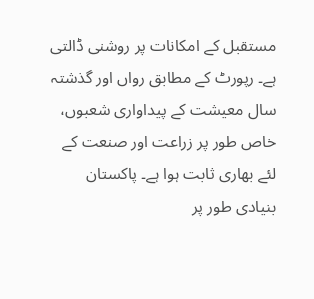مستقبل کے امکانات پر روشنی ڈالتی ہے۔ رپورٹ کے مطابق رواں اور گذشتہ سال معیشت کے پیداواری شعبوں، خاص طور پر زراعت اور صنعت کے لئے بھاری ثابت ہوا ہے۔ پاکستان بنیادی طور پر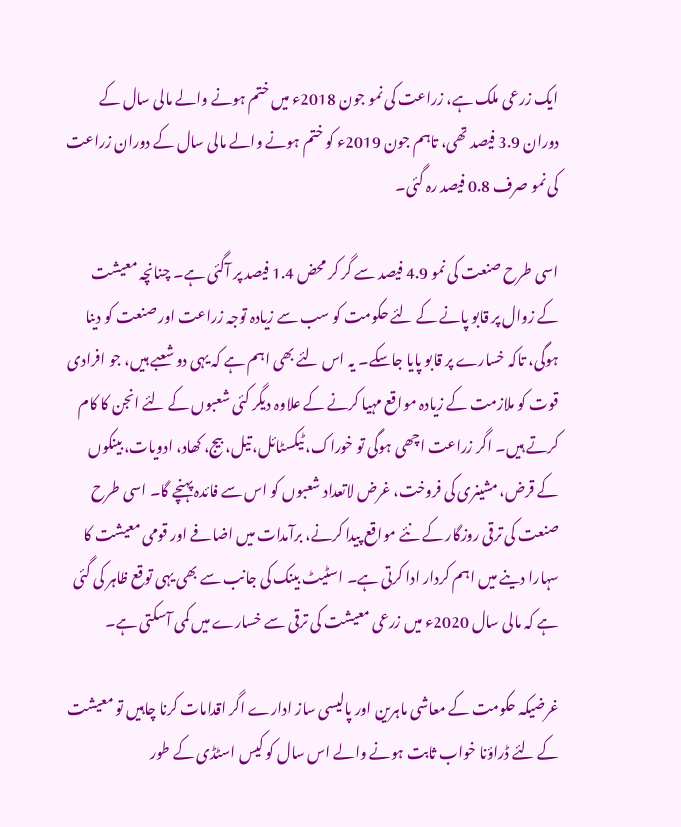ایک زرعی ملک ہے، زراعت کی نمو جون 2018ء میں ختم ہونے والے مالی سال کے دوران 3.9 فیصد تھی، تاہم جون 2019ء کو ختم ہونے والے مالی سال کے دوران زراعت کی نمو صرف 0.8 فیصد رہ گئی۔

اسی طرح صنعت کی نمو 4.9 فیصد سے گر کر محض 1.4 فیصد پر آگئی ہے۔ چنانچہ معیشت کے زوال پر قابو پانے کے لئے حکومت کو سب سے زیادہ توجہ زراعت اور صنعت کو دینا ہوگی، تاکہ خسارے پر قابو پایا جاسکے۔ یہ اس لئے بھی اہم ہے کہ یہی دو شعبے ہیں، جو افرادی قوت کو ملازمت کے زیادہ مواقع مہیا کرنے کے علاوہ دیگر کئی شعبوں کے لئے انجن کا کام کرتے ہیں۔ اگر زراعت اچھی ہوگی تو خوراک، ٹیکسٹائل، تیل، بیج، کھاد، ادویات، بینکوں کے قرض، مشینری کی فروخت، غرض لاتعداد شعبوں کو اس سے فائدہ پہنچے گا۔ اسی طرح صنعت کی ترقی روزگار کے نئے مواقع پیدا کرنے، برآمدات میں اضافے اور قومی معیشت کا سہارا دینے میں اہم کردار ادا کرتی ہے۔ اسٹیٹ بینک کی جانب سے بھی یہی توقع ظاہر کی گئی ہے کہ مالی سال 2020ء میں زرعی معیشت کی ترقی سے خسارے میں کمی آسکتی ہے۔

غرضیکہ حکومت کے معاشی ماہرین اور پالیسی ساز ادارے اگر اقدامات کرنا چاہیں تو معیشت کے لئے ڈراؤنا خواب ثابت ہونے والے اس سال کو کیس اسٹڈی کے طور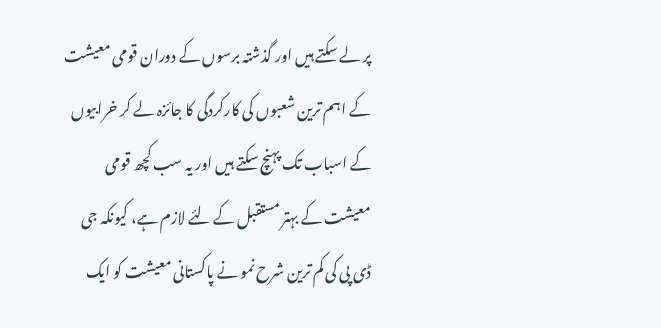پر لے سکتے ہیں اور گذشتہ برسوں کے دوران قومی معیشت کے اہم ترین شعبوں کی کارکردگی کا جائزہ لے کر خرابیوں کے اسباب تک پہنچ سکتے ہیں اور یہ سب کچھ قومی معیشت کے بہتر مستقبل کے لئے لازم ہے، کیونکہ جی ڈی پی کی کم ترین شرح نمو نے پاکستانی معیشت کو ایک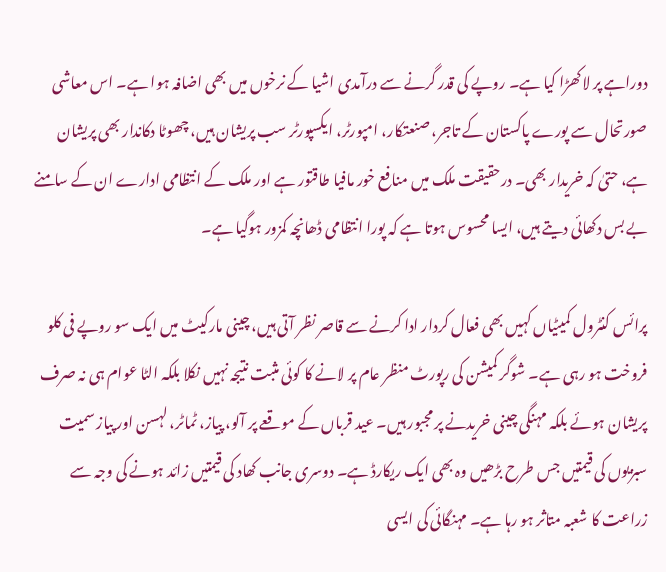دوراہے پر لاکھڑا کیا ہے۔ روپے کی قدر گرنے سے درآمدی اشیا کے نرخوں میں بھی اضافہ ہوا ہے۔ اس معاشی صورتحال سے پورے پاکستان کے تاجر، صنعتکار، امپورٹر، ایکسپورٹر سب پریشان ہیں، چھوٹا دکاندار بھی پریشان ہے، حتیٰ کہ خریدار بھی۔ درحقیقت ملک میں منافع خور مافیا طاقتور ہے اور ملک کے انتظامی ادارے ان کے سامنے بے بس دکھائی دیتے ہیں، ایسا محسوس ہوتا ہے کہ پورا انتظامی ڈھانچہ کمزور ہوگیا ہے۔

پرائس کنٹرول کمیٹیاں کہیں بھی فعال کردار ادا کرنے سے قاصر نظر آتی ہیں، چینی مارکیٹ میں ایک سو روپے فی کلو فروخت ہو رہی ہے۔ شوگر کمیشن کی رپورٹ منظر عام پر لانے کا کوئی مثبت نتیجہ نہیں نکلا بلکہ الٹا عوام ہی نہ صرف پریشان ہوئے بلکہ مہنگی چینی خریدنے پر مجبور ہیں۔ عید قرباں کے موقعے پر آلو، پیاز، ٹماٹر، لہسن اور پیاز سمیت سبزیوں کی قیمتیں جس طرح بڑھیں وہ بھی ایک ریکارڈ ہے۔ دوسری جانب کھاد کی قیمتیں زائد ہونے کی وجہ سے زراعت کا شعبہ متاثر ہو رہا ہے۔ مہنگائی کی ایسی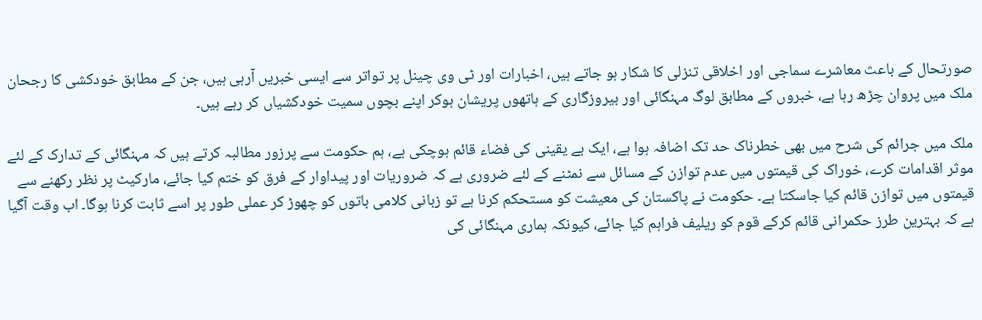صورتحال کے باعث معاشرے سماجی اور اخلاقی تنزلی کا شکار ہو جاتے ہیں، اخبارات اور ٹی وی چینل پر تواتر سے ایسی خبریں آرہی ہیں، جن کے مطابق خودکشی کا رجحان ملک میں پروان چڑھ رہا ہے، خبروں کے مطابق لوگ مہنگائی اور بیروزگاری کے ہاتھوں پریشان ہوکر اپنے بچوں سمیت خودکشیاں کر رہے ہیں۔

ملک میں جرائم کی شرح میں بھی خطرناک حد تک اضافہ ہوا ہے، ایک بے یقینی کی فضاء قائم ہوچکی ہے، ہم حکومت سے پرزور مطالبہ کرتے ہیں کہ مہنگائی کے تدارک کے لئے موثر اقدامات کرے، خوراک کی قیمتوں میں عدم توازن کے مسائل سے نمٹنے کے لئے ضروری ہے کہ ضروریات اور پیداوار کے فرق کو ختم کیا جائے، مارکیٹ پر نظر رکھنے سے قیمتوں میں توازن قائم کیا جاسکتا ہے۔ حکومت نے پاکستان کی معیشت کو مستحکم کرنا ہے تو زبانی کلامی باتوں کو چھوڑ کر عملی طور پر اسے ثابت کرنا ہوگا۔ اب وقت آگیا ہے کہ بہترین طرز حکمرانی قائم کرکے قوم کو ریلیف فراہم کیا جائے، کیونکہ ہماری مہنگائی کی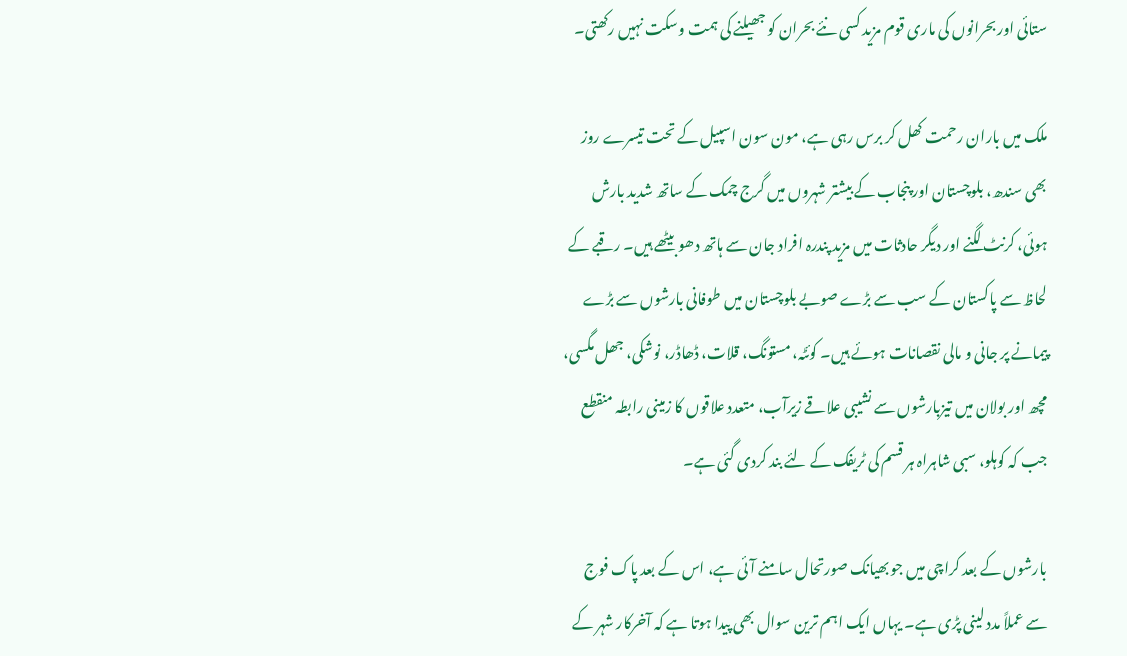ستائی اور بحرانوں کی ماری قوم مزید کسی نئے بحران کو جھیلنے کی ہمت وسکت نہیں رکھتی۔

ملک میں باران رحمت کھل کر برس رہی ہے، مون سون اسپیل کے تحت تیسرے روز بھی سندھ، بلوچستان اور پنجاب کے بیشتر شہروں میں گرج چمک کے ساتھ شدید بارش ہوئی، کرنٹ لگنے اور دیگر حادثات میں مزید پندرہ افراد جان سے ہاتھ دھو بیٹھے ہیں۔ رقبے کے لحاظ سے پاکستان کے سب سے بڑے صوبے بلوچستان میں طوفانی بارشوں سے بڑے پیمانے پر جانی و مالی نقصانات ہوئے ہیں۔ کوئٹہ، مستونگ، قلات، ڈھاڈر، نوشکی، جھل مگسی، مچھ اور بولان میں تیزبارشوں سے نشیبی علاقے زیرآب، متعدد علاقوں کا زمینی رابطہ منقطع جب کہ کوہلو، سبی شاہراہ ہر قسم کی ٹریفک کے لئے بند کردی گئی ہے۔

بارشوں کے بعد کراچی میں جو بھیانک صورتحال سامنے آئی ہے، اس کے بعد پاک فوج سے عملاً مدد لینی پڑی ہے۔ یہاں ایک اہم ترین سوال بھی پیدا ہوتا ہے کہ آخرکار شہر کے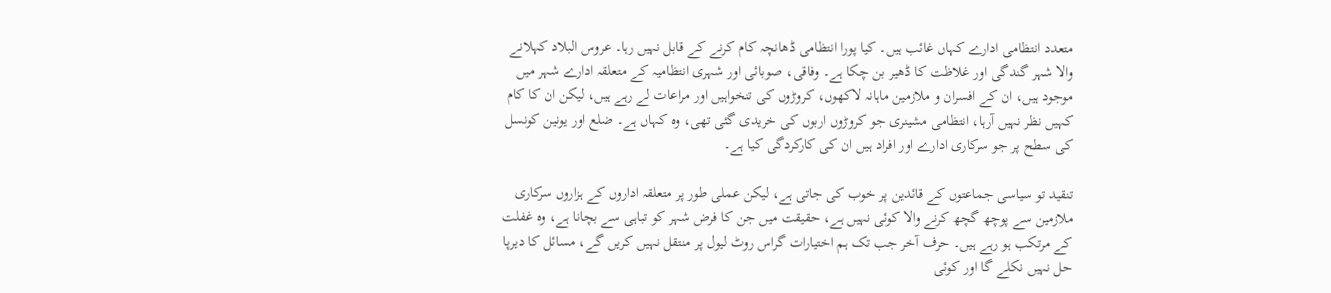متعدد انتظامی ادارے کہاں غائب ہیں۔ کیا پورا انتظامی ڈھانچہ کام کرنے کے قابل نہیں رہا۔ عروس البلاد کہلانے والا شہر گندگی اور غلاظت کا ڈھیر بن چکا ہے۔ وفاقی، صوبائی اور شہری انتظامیہ کے متعلقہ ادارے شہر میں موجود ہیں، ان کے افسران و ملازمین ماہانہ لاکھوں، کروڑوں کی تنخواہیں اور مراعات لے رہے ہیں، لیکن ان کا کام کہیں نظر نہیں آرہا، انتظامی مشینری جو کروڑوں اربوں کی خریدی گئی تھی، وہ کہاں ہے۔ ضلع اور یونین کونسل کی سطح پر جو سرکاری ادارے اور افراد ہیں ان کی کارکردگی کیا ہے۔

تنقید تو سیاسی جماعتوں کے قائدین پر خوب کی جاتی ہے، لیکن عملی طور پر متعلقہ اداروں کے ہزاروں سرکاری ملازمین سے پوچھ گچھ کرنے والا کوئی نہیں ہے، حقیقت میں جن کا فرض شہر کو تباہی سے بچانا ہے، وہ غفلت کے مرتکب ہو رہے ہیں۔ حرف آخر جب تک ہم اختیارات گراس روٹ لیول پر منتقل نہیں کریں گے، مسائل کا دیرپا حل نہیں نکلے گا اور کوئی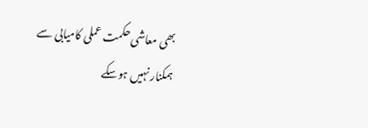بھی معاشی حکمت عملی کامیابی سے ہمکنار نہیں ہوسکے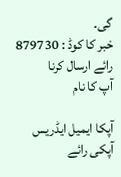گی۔
خبر کا کوڈ : 879730
رائے ارسال کرنا
آپ کا نام

آپکا ایمیل ایڈریس
آپکی رائے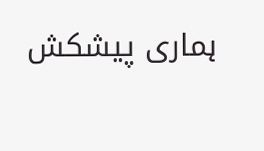ہماری پیشکش